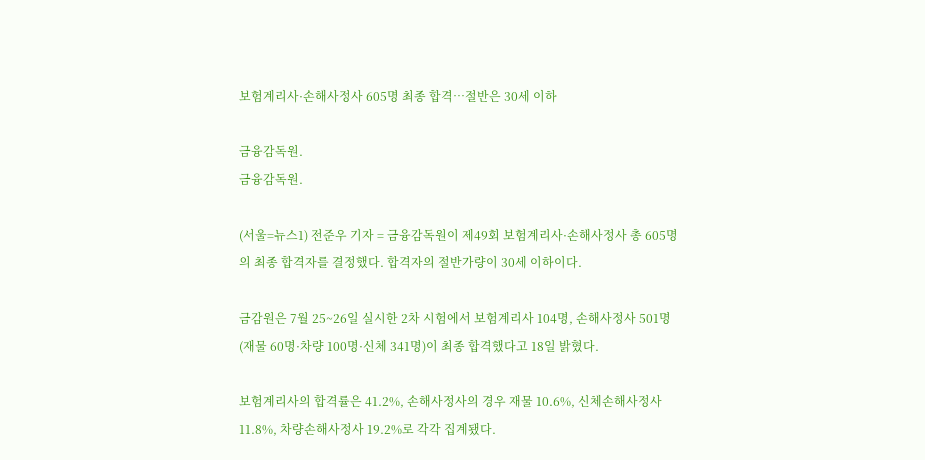보험계리사·손해사정사 605명 최종 합격…절반은 30세 이하

금융감독원.
금융감독원.

(서울=뉴스1) 전준우 기자 = 금융감독원이 제49회 보험계리사·손해사정사 총 605명의 최종 합격자를 결정했다. 합격자의 절반가량이 30세 이하이다.

금감원은 7월 25~26일 실시한 2차 시험에서 보험계리사 104명, 손해사정사 501명(재물 60명·차량 100명·신체 341명)이 최종 합격했다고 18일 밝혔다.

보험계리사의 합격률은 41.2%, 손해사정사의 경우 재물 10.6%, 신체손해사정사 11.8%, 차량손해사정사 19.2%로 각각 집계됐다.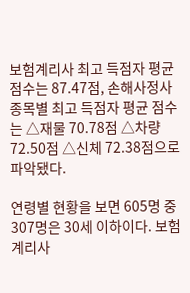보험계리사 최고 득점자 평균 점수는 87.47점, 손해사정사 종목별 최고 득점자 평균 점수는 △재물 70.78점 △차량 72.50점 △신체 72.38점으로 파악됐다.

연령별 현황을 보면 605명 중 307명은 30세 이하이다. 보험계리사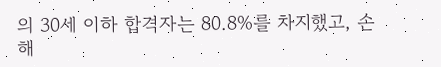의 30세 이하 합격자는 80.8%를 차지했고, 손해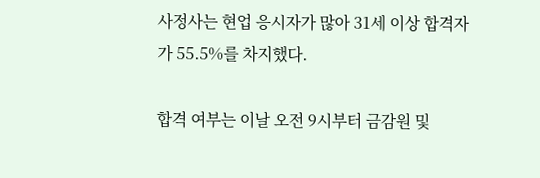사정사는 현업 응시자가 많아 31세 이상 합격자가 55.5%를 차지했다.

합격 여부는 이날 오전 9시부터 금감원 및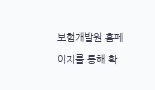보험개발원 홈페이지를 통해 확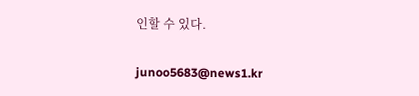인할 수 있다.

junoo5683@news1.kr